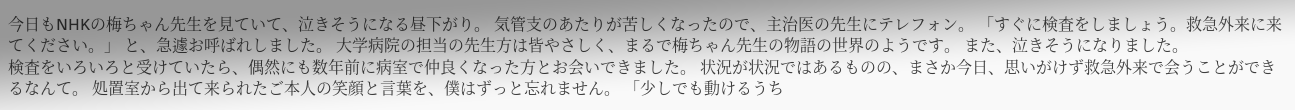今日もNHKの梅ちゃん先生を見ていて、泣きそうになる昼下がり。 気管支のあたりが苦しくなったので、主治医の先生にテレフォン。 「すぐに検査をしましょう。救急外来に来てください。」 と、急遽お呼ばれしました。 大学病院の担当の先生方は皆やさしく、まるで梅ちゃん先生の物語の世界のようです。 また、泣きそうになりました。
検査をいろいろと受けていたら、偶然にも数年前に病室で仲良くなった方とお会いできました。 状況が状況ではあるものの、まさか今日、思いがけず救急外来で会うことができるなんて。 処置室から出て来られたご本人の笑顔と言葉を、僕はずっと忘れません。 「少しでも動けるうち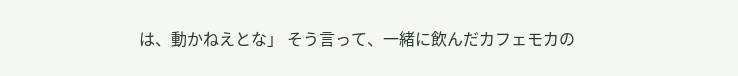は、動かねえとな」 そう言って、一緒に飲んだカフェモカの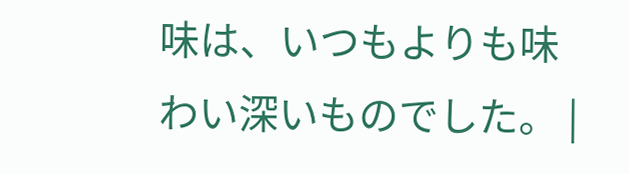味は、いつもよりも味わい深いものでした。 |